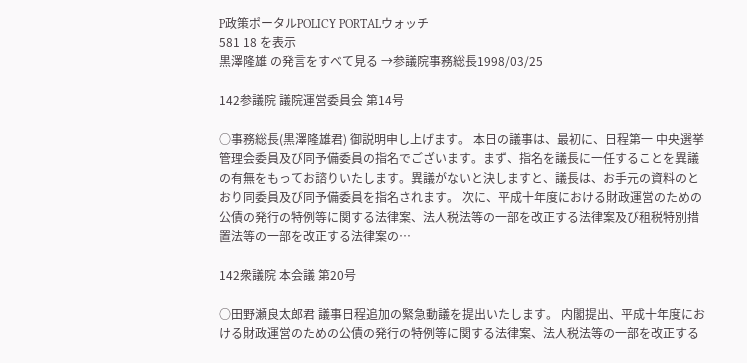P政策ポータルPOLICY PORTALウォッチ
581 18 を表示
黒澤隆雄 の発言をすべて見る →参議院事務総長1998/03/25

142参議院 議院運営委員会 第14号

○事務総長(黒澤隆雄君) 御説明申し上げます。 本日の議事は、最初に、日程第一 中央選挙管理会委員及び同予備委員の指名でございます。まず、指名を議長に一任することを異議の有無をもってお諮りいたします。異議がないと決しますと、議長は、お手元の資料のとおり同委員及び同予備委員を指名されます。 次に、平成十年度における財政運営のための公債の発行の特例等に関する法律案、法人税法等の一部を改正する法律案及び租税特別措置法等の一部を改正する法律案の…

142衆議院 本会議 第20号

○田野瀬良太郎君 議事日程追加の緊急動議を提出いたします。 内閣提出、平成十年度における財政運営のための公債の発行の特例等に関する法律案、法人税法等の一部を改正する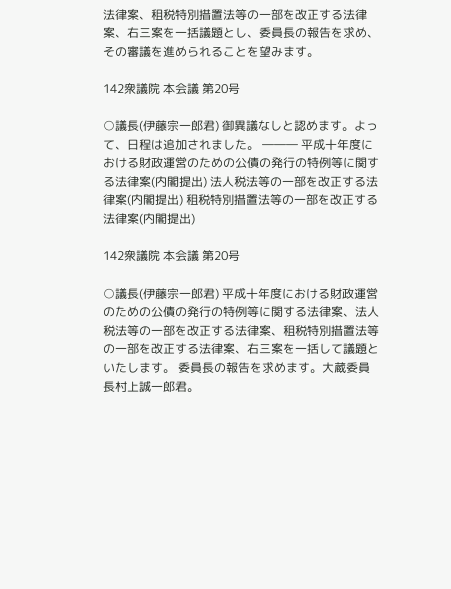法律案、租税特別措置法等の一部を改正する法律案、右三案を一括議題とし、委員長の報告を求め、その審議を進められることを望みます。

142衆議院 本会議 第20号

○議長(伊藤宗一郎君) 御異議なしと認めます。よって、日程は追加されました。 ――― 平成十年度における財政運営のための公債の発行の特例等に関する法律案(内閣提出) 法人税法等の一部を改正する法律案(内閣提出) 租税特別措置法等の一部を改正する法律案(内閣提出)

142衆議院 本会議 第20号

○議長(伊藤宗一郎君) 平成十年度における財政運営のための公債の発行の特例等に関する法律案、法人税法等の一部を改正する法律案、租税特別措置法等の一部を改正する法律案、右三案を一括して議題といたします。 委員長の報告を求めます。大蔵委員長村上誠一郎君。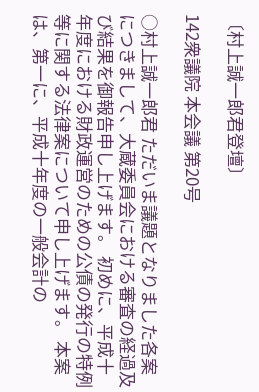〔村上誠一郎君登壇〕

142衆議院 本会議 第20号

○村上誠一郎君 ただいま議題となりました各案につきまして、大蔵委員会における審査の経過及び結果を御報告申し上げます。 初めに、平成十年度における財政運営のための公債の発行の特例等に関する法律案について申し上げます。 本案は、第一に、平成十年度の一般会計の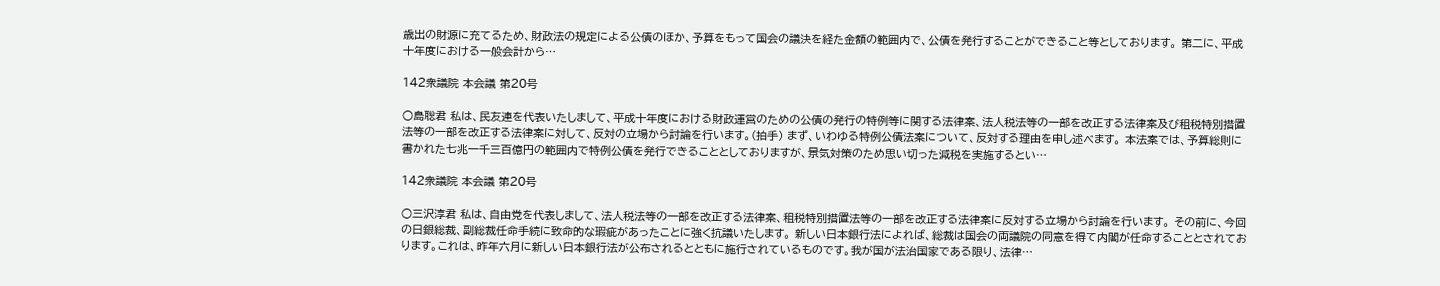歳出の財源に充てるため、財政法の規定による公債のほか、予算をもって国会の議決を経た金額の範囲内で、公債を発行することができること等としております。 第二に、平成十年度における一般会計から…

142衆議院 本会議 第20号

○島聡君 私は、民友連を代表いたしまして、平成十年度における財政運営のための公債の発行の特例等に関する法律案、法人税法等の一部を改正する法律案及び租税特別措置法等の一部を改正する法律案に対して、反対の立場から討論を行います。(拍手) まず、いわゆる特例公債法案について、反対する理由を申し述べます。 本法案では、予算総則に書かれた七兆一千三百億円の範囲内で特例公債を発行できることとしておりますが、景気対策のため思い切った減税を実施するとい…

142衆議院 本会議 第20号

○三沢淳君 私は、自由党を代表しまして、法人税法等の一部を改正する法律案、租税特別措置法等の一部を改正する法律案に反対する立場から討論を行います。 その前に、今回の日銀総裁、副総裁任命手続に致命的な瑕疵があったことに強く抗議いたします。 新しい日本銀行法によれば、総裁は国会の両議院の同意を得て内閣が任命することとされております。これは、昨年六月に新しい日本銀行法が公布されるとともに施行されているものです。我が国が法治国家である限り、法律…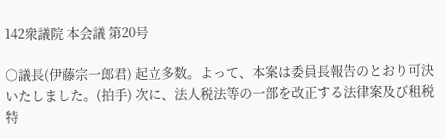142衆議院 本会議 第20号

○議長(伊藤宗一郎君) 起立多数。よって、本案は委員長報告のとおり可決いたしました。(拍手) 次に、法人税法等の一部を改正する法律案及び租税特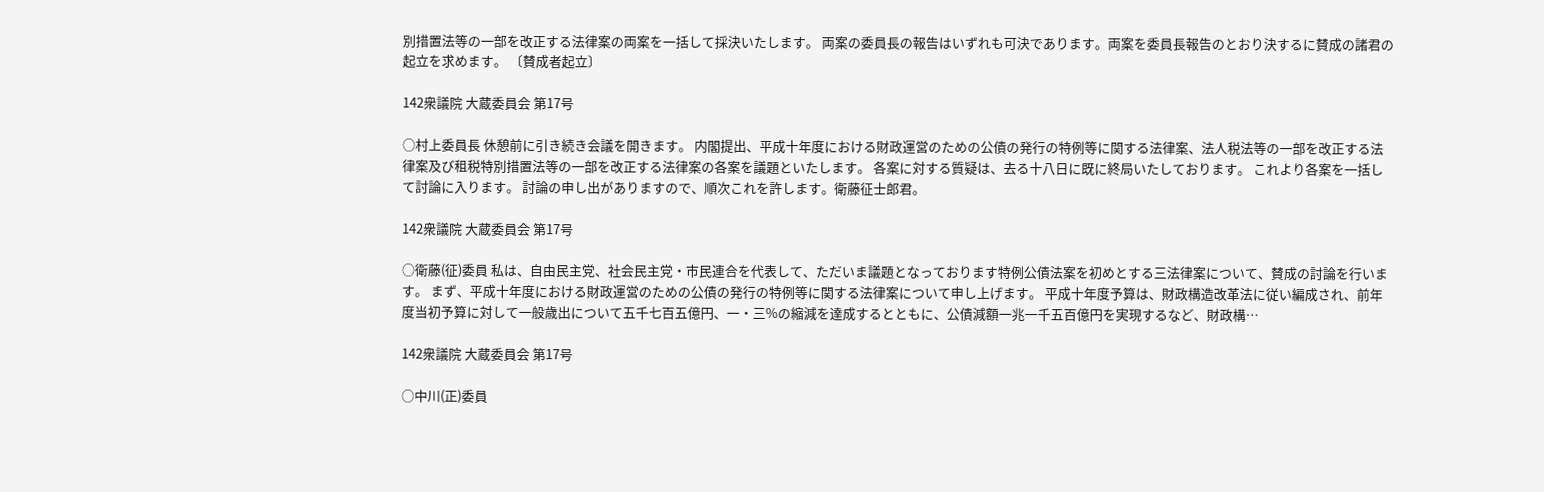別措置法等の一部を改正する法律案の両案を一括して採決いたします。 両案の委員長の報告はいずれも可決であります。両案を委員長報告のとおり決するに賛成の諸君の起立を求めます。 〔賛成者起立〕

142衆議院 大蔵委員会 第17号

○村上委員長 休憩前に引き続き会議を開きます。 内閣提出、平成十年度における財政運営のための公債の発行の特例等に関する法律案、法人税法等の一部を改正する法律案及び租税特別措置法等の一部を改正する法律案の各案を議題といたします。 各案に対する質疑は、去る十八日に既に終局いたしております。 これより各案を一括して討論に入ります。 討論の申し出がありますので、順次これを許します。衛藤征士郎君。

142衆議院 大蔵委員会 第17号

○衛藤(征)委員 私は、自由民主党、社会民主党・市民連合を代表して、ただいま議題となっております特例公債法案を初めとする三法律案について、賛成の討論を行います。 まず、平成十年度における財政運営のための公債の発行の特例等に関する法律案について申し上げます。 平成十年度予算は、財政構造改革法に従い編成され、前年度当初予算に対して一般歳出について五千七百五億円、一・三%の縮減を達成するとともに、公債減額一兆一千五百億円を実現するなど、財政構…

142衆議院 大蔵委員会 第17号

○中川(正)委員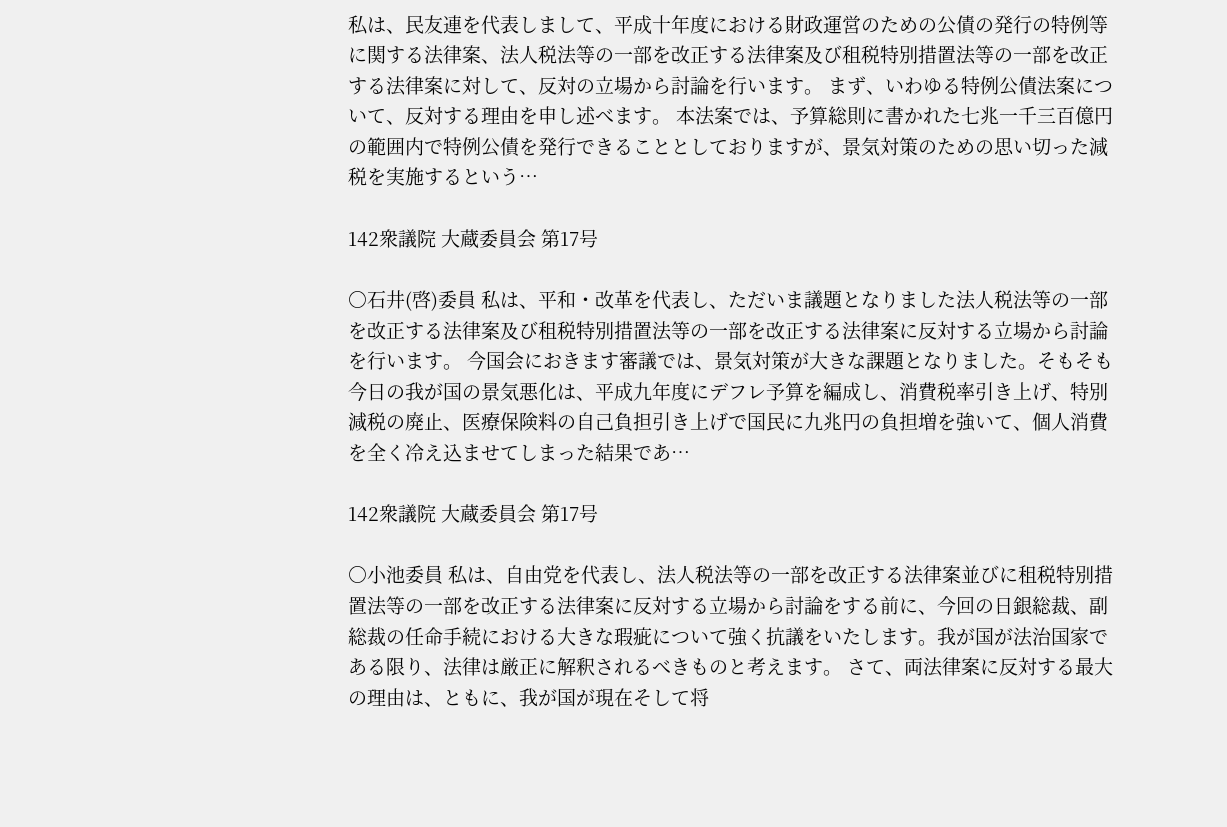私は、民友連を代表しまして、平成十年度における財政運営のための公債の発行の特例等に関する法律案、法人税法等の一部を改正する法律案及び租税特別措置法等の一部を改正する法律案に対して、反対の立場から討論を行います。 まず、いわゆる特例公債法案について、反対する理由を申し述べます。 本法案では、予算総則に書かれた七兆一千三百億円の範囲内で特例公債を発行できることとしておりますが、景気対策のための思い切った減税を実施するという…

142衆議院 大蔵委員会 第17号

○石井(啓)委員 私は、平和・改革を代表し、ただいま議題となりました法人税法等の一部を改正する法律案及び租税特別措置法等の一部を改正する法律案に反対する立場から討論を行います。 今国会におきます審議では、景気対策が大きな課題となりました。そもそも今日の我が国の景気悪化は、平成九年度にデフレ予算を編成し、消費税率引き上げ、特別減税の廃止、医療保険料の自己負担引き上げで国民に九兆円の負担増を強いて、個人消費を全く冷え込ませてしまった結果であ…

142衆議院 大蔵委員会 第17号

○小池委員 私は、自由党を代表し、法人税法等の一部を改正する法律案並びに租税特別措置法等の一部を改正する法律案に反対する立場から討論をする前に、今回の日銀総裁、副総裁の任命手続における大きな瑕疵について強く抗議をいたします。我が国が法治国家である限り、法律は厳正に解釈されるべきものと考えます。 さて、両法律案に反対する最大の理由は、ともに、我が国が現在そして将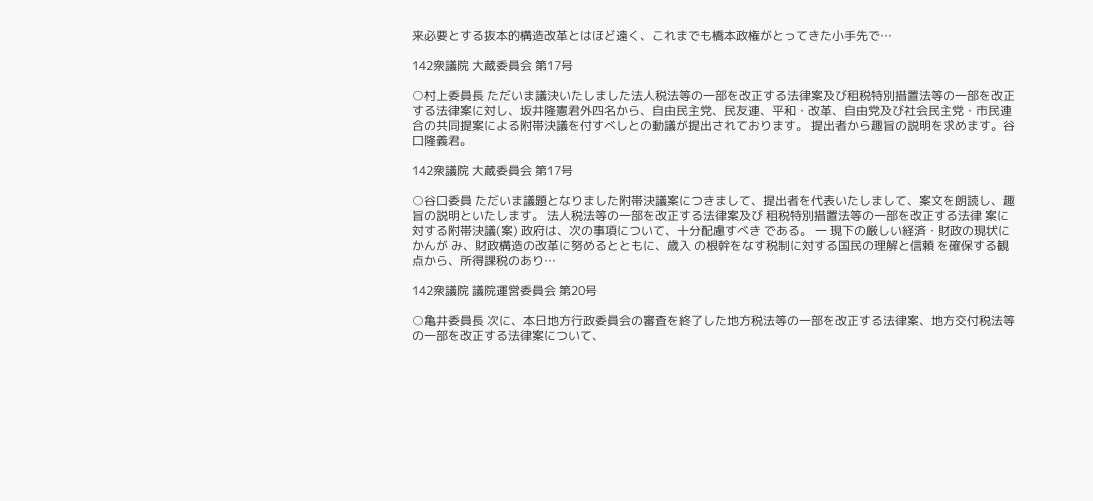来必要とする抜本的構造改革とはほど遠く、これまでも橋本政権がとってきた小手先で…

142衆議院 大蔵委員会 第17号

○村上委員長 ただいま議決いたしました法人税法等の一部を改正する法律案及び租税特別措置法等の一部を改正する法律案に対し、坂井隆憲君外四名から、自由民主党、民友連、平和・改革、自由党及び社会民主党・市民連合の共同提案による附帯決議を付すべしとの動議が提出されております。 提出者から趣旨の説明を求めます。谷口隆義君。

142衆議院 大蔵委員会 第17号

○谷口委員 ただいま議題となりました附帯決議案につきまして、提出者を代表いたしまして、案文を朗読し、趣旨の説明といたします。 法人税法等の一部を改正する法律案及び 租税特別措置法等の一部を改正する法律 案に対する附帯決議(案) 政府は、次の事項について、十分配慮すべき である。 一 現下の厳しい経済・財政の現状にかんが み、財政構造の改革に努めるとともに、歳入 の根幹をなす税制に対する国民の理解と信頼 を確保する観点から、所得課税のあり…

142衆議院 議院運営委員会 第20号

○亀井委員長 次に、本日地方行政委員会の審査を終了した地方税法等の一部を改正する法律案、地方交付税法等の一部を改正する法律案について、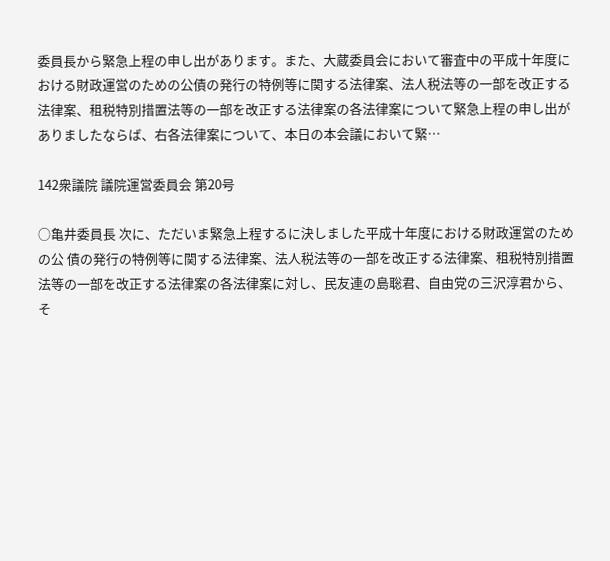委員長から緊急上程の申し出があります。また、大蔵委員会において審査中の平成十年度における財政運営のための公債の発行の特例等に関する法律案、法人税法等の一部を改正する法律案、租税特別措置法等の一部を改正する法律案の各法律案について緊急上程の申し出がありましたならば、右各法律案について、本日の本会議において緊…

142衆議院 議院運営委員会 第20号

○亀井委員長 次に、ただいま緊急上程するに決しました平成十年度における財政運営のための公 債の発行の特例等に関する法律案、法人税法等の一部を改正する法律案、租税特別措置法等の一部を改正する法律案の各法律案に対し、民友連の島聡君、自由党の三沢淳君から、そ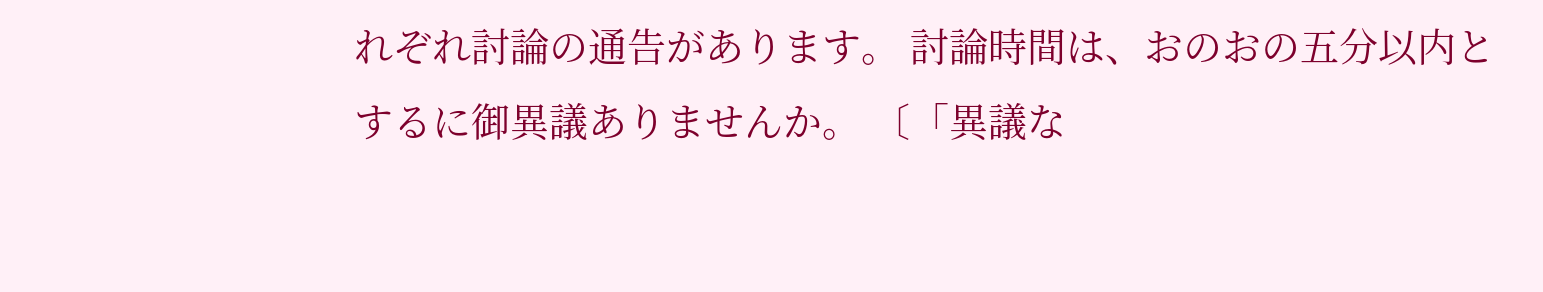れぞれ討論の通告があります。 討論時間は、おのおの五分以内とするに御異議ありませんか。 〔「異議な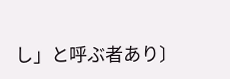し」と呼ぶ者あり〕